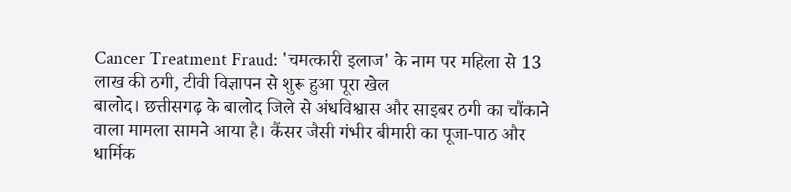Cancer Treatment Fraud: 'चमत्कारी इलाज' के नाम पर महिला से 13 लाख की ठगी, टीवी विज्ञापन से शुरू हुआ पूरा खेल
बालोद। छत्तीसगढ़ के बालोद जिले से अंधविश्वास और साइबर ठगी का चौंकाने वाला मामला सामने आया है। कैंसर जैसी गंभीर बीमारी का पूजा-पाठ और धार्मिक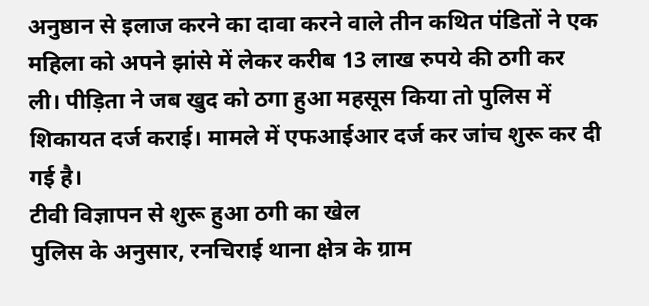अनुष्ठान से इलाज करने का दावा करने वाले तीन कथित पंडितों ने एक महिला को अपने झांसे में लेकर करीब 13 लाख रुपये की ठगी कर ली। पीड़िता ने जब खुद को ठगा हुआ महसूस किया तो पुलिस में शिकायत दर्ज कराई। मामले में एफआईआर दर्ज कर जांच शुरू कर दी गई है।
टीवी विज्ञापन से शुरू हुआ ठगी का खेल
पुलिस के अनुसार, रनचिराई थाना क्षेत्र के ग्राम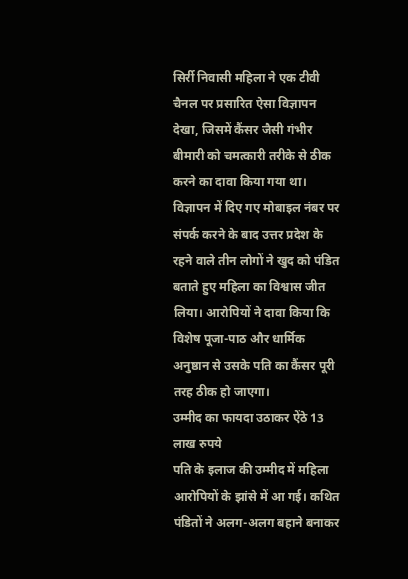सिर्री निवासी महिला ने एक टीवी चैनल पर प्रसारित ऐसा विज्ञापन देखा, जिसमें कैंसर जैसी गंभीर बीमारी को चमत्कारी तरीके से ठीक करने का दावा किया गया था। विज्ञापन में दिए गए मोबाइल नंबर पर संपर्क करने के बाद उत्तर प्रदेश के रहने वाले तीन लोगों ने खुद को पंडित बताते हुए महिला का विश्वास जीत लिया। आरोपियों ने दावा किया कि विशेष पूजा-पाठ और धार्मिक अनुष्ठान से उसके पति का कैंसर पूरी तरह ठीक हो जाएगा।
उम्मीद का फायदा उठाकर ऐंठे 13 लाख रुपये
पति के इलाज की उम्मीद में महिला आरोपियों के झांसे में आ गई। कथित पंडितों ने अलग-अलग बहाने बनाकर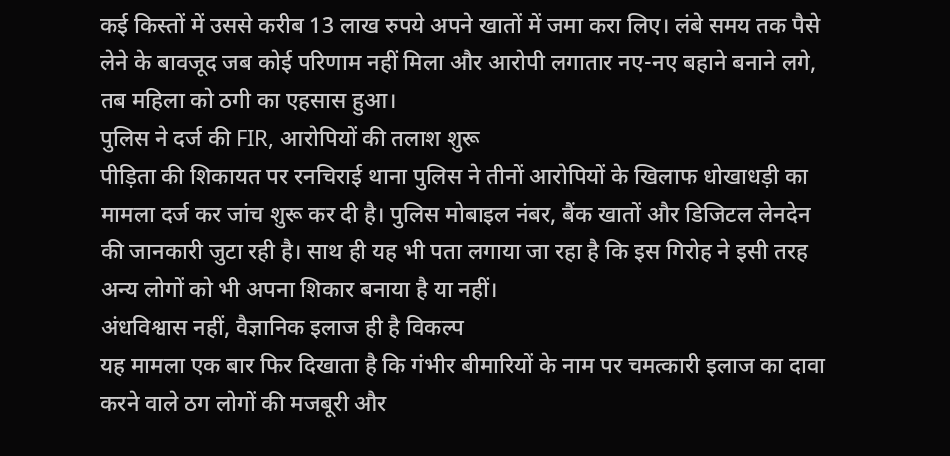कई किस्तों में उससे करीब 13 लाख रुपये अपने खातों में जमा करा लिए। लंबे समय तक पैसे लेने के बावजूद जब कोई परिणाम नहीं मिला और आरोपी लगातार नए-नए बहाने बनाने लगे, तब महिला को ठगी का एहसास हुआ।
पुलिस ने दर्ज की FIR, आरोपियों की तलाश शुरू
पीड़िता की शिकायत पर रनचिराई थाना पुलिस ने तीनों आरोपियों के खिलाफ धोखाधड़ी का मामला दर्ज कर जांच शुरू कर दी है। पुलिस मोबाइल नंबर, बैंक खातों और डिजिटल लेनदेन की जानकारी जुटा रही है। साथ ही यह भी पता लगाया जा रहा है कि इस गिरोह ने इसी तरह अन्य लोगों को भी अपना शिकार बनाया है या नहीं।
अंधविश्वास नहीं, वैज्ञानिक इलाज ही है विकल्प
यह मामला एक बार फिर दिखाता है कि गंभीर बीमारियों के नाम पर चमत्कारी इलाज का दावा करने वाले ठग लोगों की मजबूरी और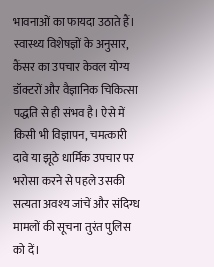भावनाओं का फायदा उठाते हैं। स्वास्थ्य विशेषज्ञों के अनुसार, कैंसर का उपचार केवल योग्य डॉक्टरों और वैज्ञानिक चिकित्सा पद्धति से ही संभव है। ऐसे में किसी भी विज्ञापन, चमत्कारी दावे या झूठे धार्मिक उपचार पर भरोसा करने से पहले उसकी सत्यता अवश्य जांचें और संदिग्ध मामलों की सूचना तुरंत पुलिस को दें।